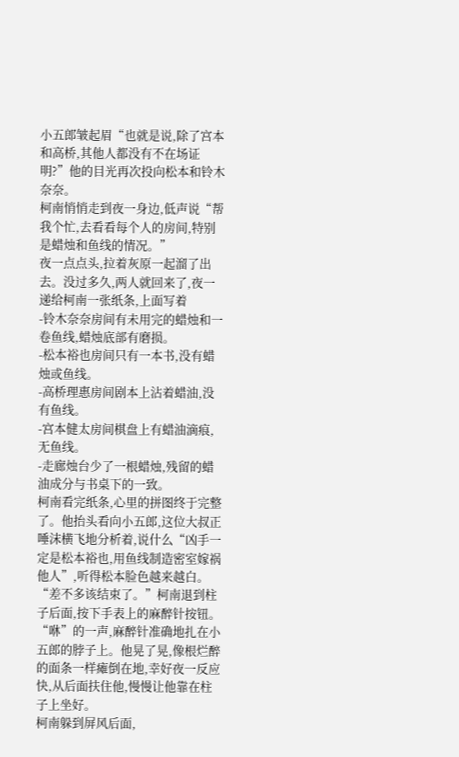小五郎皱起眉“也就是说,除了宫本和高桥,其他人都没有不在场证明?”他的目光再次投向松本和铃木奈奈。
柯南悄悄走到夜一身边,低声说“帮我个忙,去看看每个人的房间,特别是蜡烛和鱼线的情况。”
夜一点点头,拉着灰原一起溜了出去。没过多久,两人就回来了,夜一递给柯南一张纸条,上面写着
-铃木奈奈房间有未用完的蜡烛和一卷鱼线,蜡烛底部有磨损。
-松本裕也房间只有一本书,没有蜡烛或鱼线。
-高桥理惠房间剧本上沾着蜡油,没有鱼线。
-宫本健太房间棋盘上有蜡油滴痕,无鱼线。
-走廊烛台少了一根蜡烛,残留的蜡油成分与书桌下的一致。
柯南看完纸条,心里的拼图终于完整了。他抬头看向小五郎,这位大叔正唾沫横飞地分析着,说什么“凶手一定是松本裕也,用鱼线制造密室嫁祸他人”,听得松本脸色越来越白。
“差不多该结束了。”柯南退到柱子后面,按下手表上的麻醉针按钮。
“咻”的一声,麻醉针准确地扎在小五郎的脖子上。他晃了晃,像根烂醉的面条一样瘫倒在地,幸好夜一反应快,从后面扶住他,慢慢让他靠在柱子上坐好。
柯南躲到屏风后面,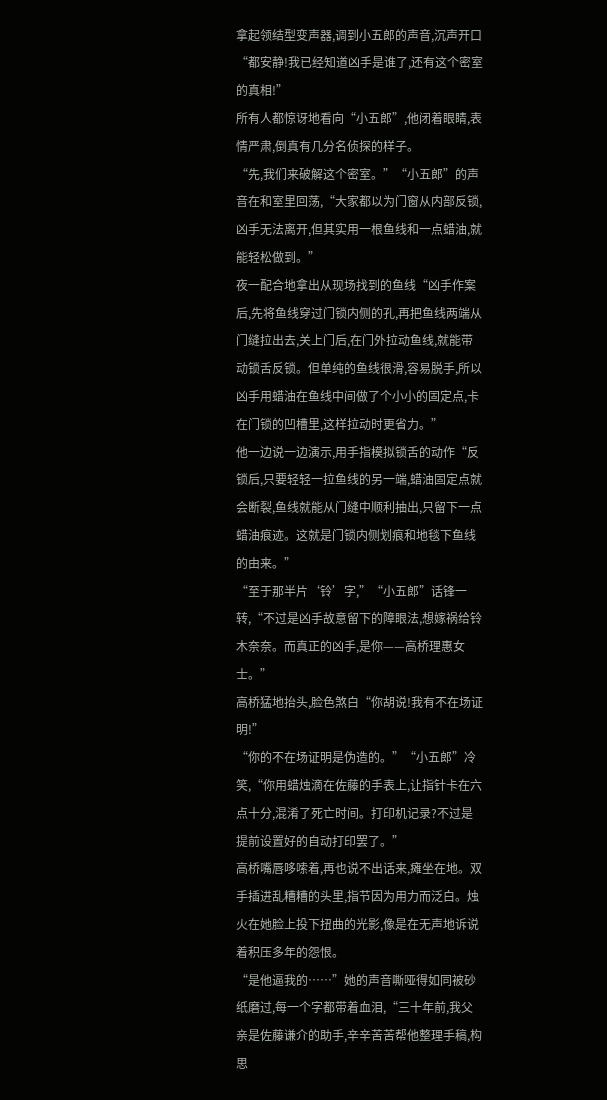拿起领结型变声器,调到小五郎的声音,沉声开口“都安静!我已经知道凶手是谁了,还有这个密室的真相!”
所有人都惊讶地看向“小五郎”,他闭着眼睛,表情严肃,倒真有几分名侦探的样子。
“先,我们来破解这个密室。”“小五郎”的声音在和室里回荡,“大家都以为门窗从内部反锁,凶手无法离开,但其实用一根鱼线和一点蜡油,就能轻松做到。”
夜一配合地拿出从现场找到的鱼线“凶手作案后,先将鱼线穿过门锁内侧的孔,再把鱼线两端从门缝拉出去,关上门后,在门外拉动鱼线,就能带动锁舌反锁。但单纯的鱼线很滑,容易脱手,所以凶手用蜡油在鱼线中间做了个小小的固定点,卡在门锁的凹槽里,这样拉动时更省力。”
他一边说一边演示,用手指模拟锁舌的动作“反锁后,只要轻轻一拉鱼线的另一端,蜡油固定点就会断裂,鱼线就能从门缝中顺利抽出,只留下一点蜡油痕迹。这就是门锁内侧划痕和地毯下鱼线的由来。”
“至于那半片‘铃’字,”“小五郎”话锋一转,“不过是凶手故意留下的障眼法,想嫁祸给铃木奈奈。而真正的凶手,是你——高桥理惠女士。”
高桥猛地抬头,脸色煞白“你胡说!我有不在场证明!”
“你的不在场证明是伪造的。”“小五郎”冷笑,“你用蜡烛滴在佐藤的手表上,让指针卡在六点十分,混淆了死亡时间。打印机记录?不过是提前设置好的自动打印罢了。”
高桥嘴唇哆嗦着,再也说不出话来,瘫坐在地。双手插进乱糟糟的头里,指节因为用力而泛白。烛火在她脸上投下扭曲的光影,像是在无声地诉说着积压多年的怨恨。
“是他逼我的……”她的声音嘶哑得如同被砂纸磨过,每一个字都带着血泪,“三十年前,我父亲是佐藤谦介的助手,辛辛苦苦帮他整理手稿,构思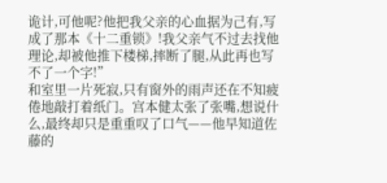诡计,可他呢?他把我父亲的心血据为己有,写成了那本《十二重锁》!我父亲气不过去找他理论,却被他推下楼梯,摔断了腿,从此再也写不了一个字!”
和室里一片死寂,只有窗外的雨声还在不知疲倦地敲打着纸门。宫本健太张了张嘴,想说什么,最终却只是重重叹了口气——他早知道佐藤的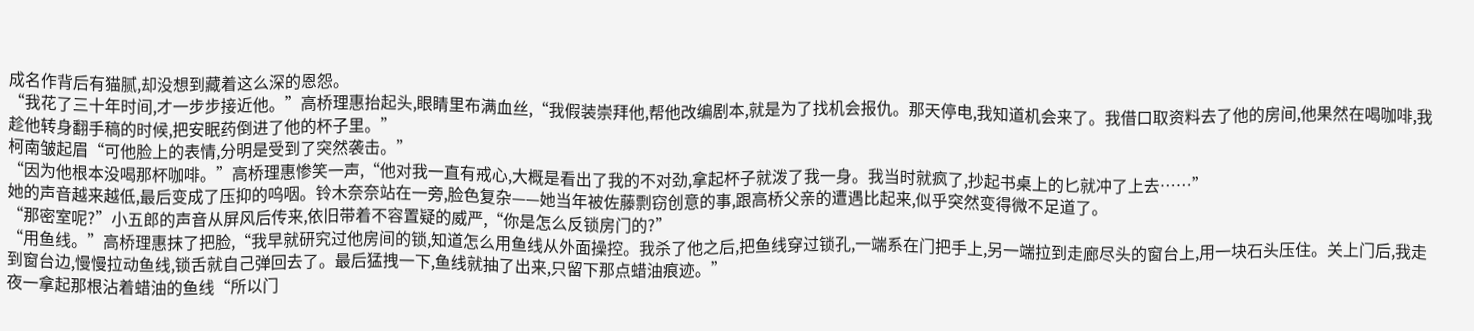成名作背后有猫腻,却没想到藏着这么深的恩怨。
“我花了三十年时间,才一步步接近他。”高桥理惠抬起头,眼睛里布满血丝,“我假装崇拜他,帮他改编剧本,就是为了找机会报仇。那天停电,我知道机会来了。我借口取资料去了他的房间,他果然在喝咖啡,我趁他转身翻手稿的时候,把安眠药倒进了他的杯子里。”
柯南皱起眉“可他脸上的表情,分明是受到了突然袭击。”
“因为他根本没喝那杯咖啡。”高桥理惠惨笑一声,“他对我一直有戒心,大概是看出了我的不对劲,拿起杯子就泼了我一身。我当时就疯了,抄起书桌上的匕就冲了上去……”
她的声音越来越低,最后变成了压抑的呜咽。铃木奈奈站在一旁,脸色复杂——她当年被佐藤剽窃创意的事,跟高桥父亲的遭遇比起来,似乎突然变得微不足道了。
“那密室呢?”小五郎的声音从屏风后传来,依旧带着不容置疑的威严,“你是怎么反锁房门的?”
“用鱼线。”高桥理惠抹了把脸,“我早就研究过他房间的锁,知道怎么用鱼线从外面操控。我杀了他之后,把鱼线穿过锁孔,一端系在门把手上,另一端拉到走廊尽头的窗台上,用一块石头压住。关上门后,我走到窗台边,慢慢拉动鱼线,锁舌就自己弹回去了。最后猛拽一下,鱼线就抽了出来,只留下那点蜡油痕迹。”
夜一拿起那根沾着蜡油的鱼线“所以门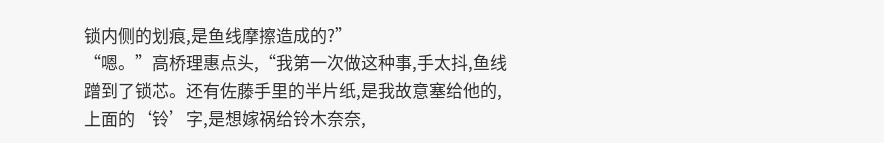锁内侧的划痕,是鱼线摩擦造成的?”
“嗯。”高桥理惠点头,“我第一次做这种事,手太抖,鱼线蹭到了锁芯。还有佐藤手里的半片纸,是我故意塞给他的,上面的‘铃’字,是想嫁祸给铃木奈奈,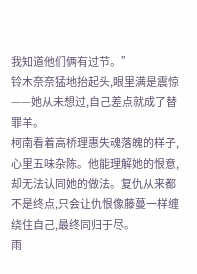我知道他们俩有过节。”
铃木奈奈猛地抬起头,眼里满是震惊——她从未想过,自己差点就成了替罪羊。
柯南看着高桥理惠失魂落魄的样子,心里五味杂陈。他能理解她的恨意,却无法认同她的做法。复仇从来都不是终点,只会让仇恨像藤蔓一样缠绕住自己,最终同归于尽。
雨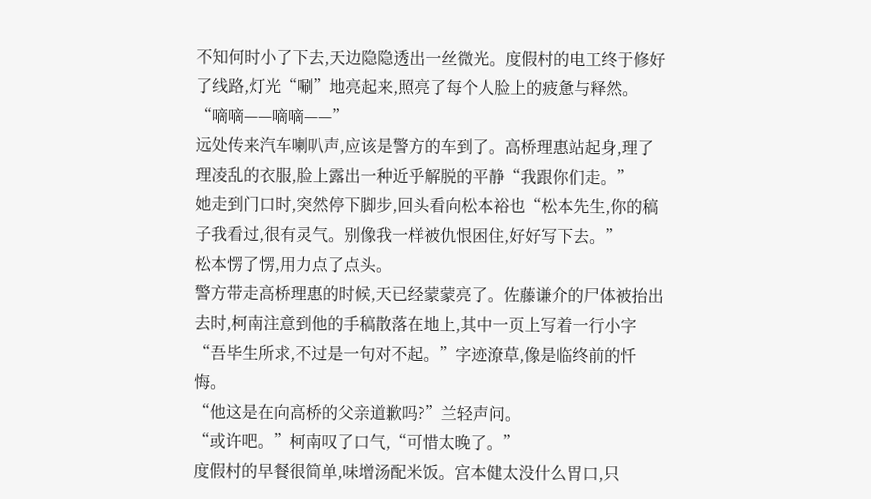不知何时小了下去,天边隐隐透出一丝微光。度假村的电工终于修好了线路,灯光“唰”地亮起来,照亮了每个人脸上的疲惫与释然。
“嘀嘀——嘀嘀——”
远处传来汽车喇叭声,应该是警方的车到了。高桥理惠站起身,理了理凌乱的衣服,脸上露出一种近乎解脱的平静“我跟你们走。”
她走到门口时,突然停下脚步,回头看向松本裕也“松本先生,你的稿子我看过,很有灵气。别像我一样被仇恨困住,好好写下去。”
松本愣了愣,用力点了点头。
警方带走高桥理惠的时候,天已经蒙蒙亮了。佐藤谦介的尸体被抬出去时,柯南注意到他的手稿散落在地上,其中一页上写着一行小字“吾毕生所求,不过是一句对不起。”字迹潦草,像是临终前的忏悔。
“他这是在向高桥的父亲道歉吗?”兰轻声问。
“或许吧。”柯南叹了口气,“可惜太晚了。”
度假村的早餐很简单,味增汤配米饭。宫本健太没什么胃口,只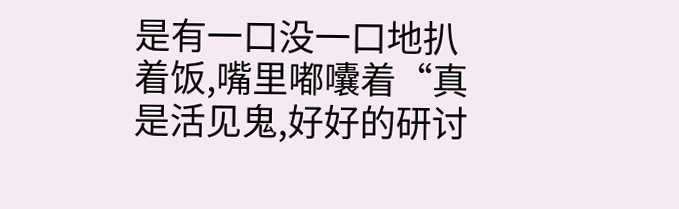是有一口没一口地扒着饭,嘴里嘟囔着“真是活见鬼,好好的研讨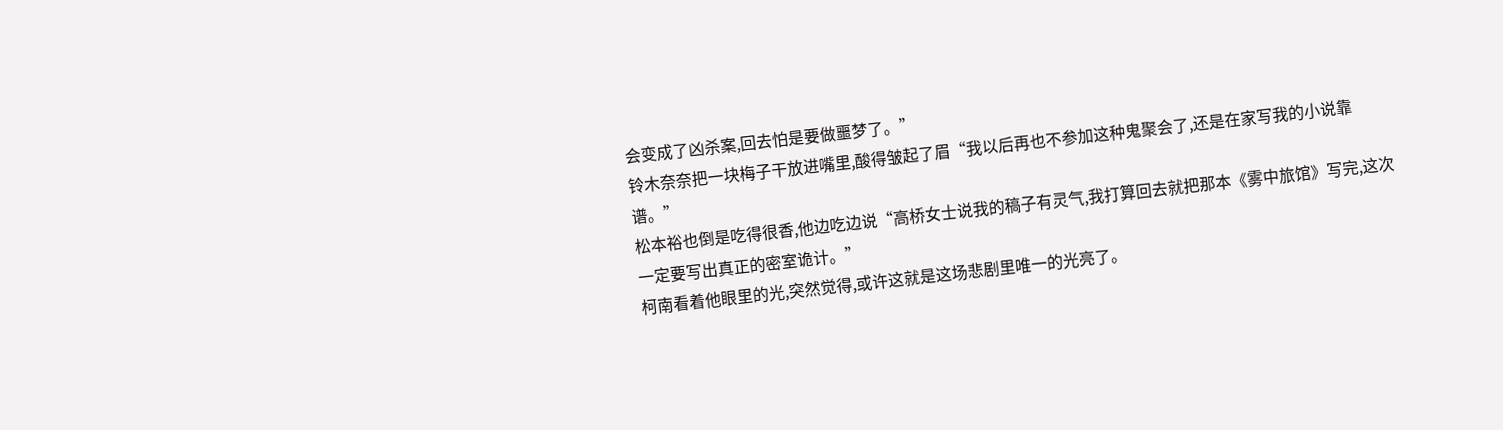会变成了凶杀案,回去怕是要做噩梦了。”
铃木奈奈把一块梅子干放进嘴里,酸得皱起了眉“我以后再也不参加这种鬼聚会了,还是在家写我的小说靠谱。”
松本裕也倒是吃得很香,他边吃边说“高桥女士说我的稿子有灵气,我打算回去就把那本《雾中旅馆》写完,这次一定要写出真正的密室诡计。”
柯南看着他眼里的光,突然觉得,或许这就是这场悲剧里唯一的光亮了。